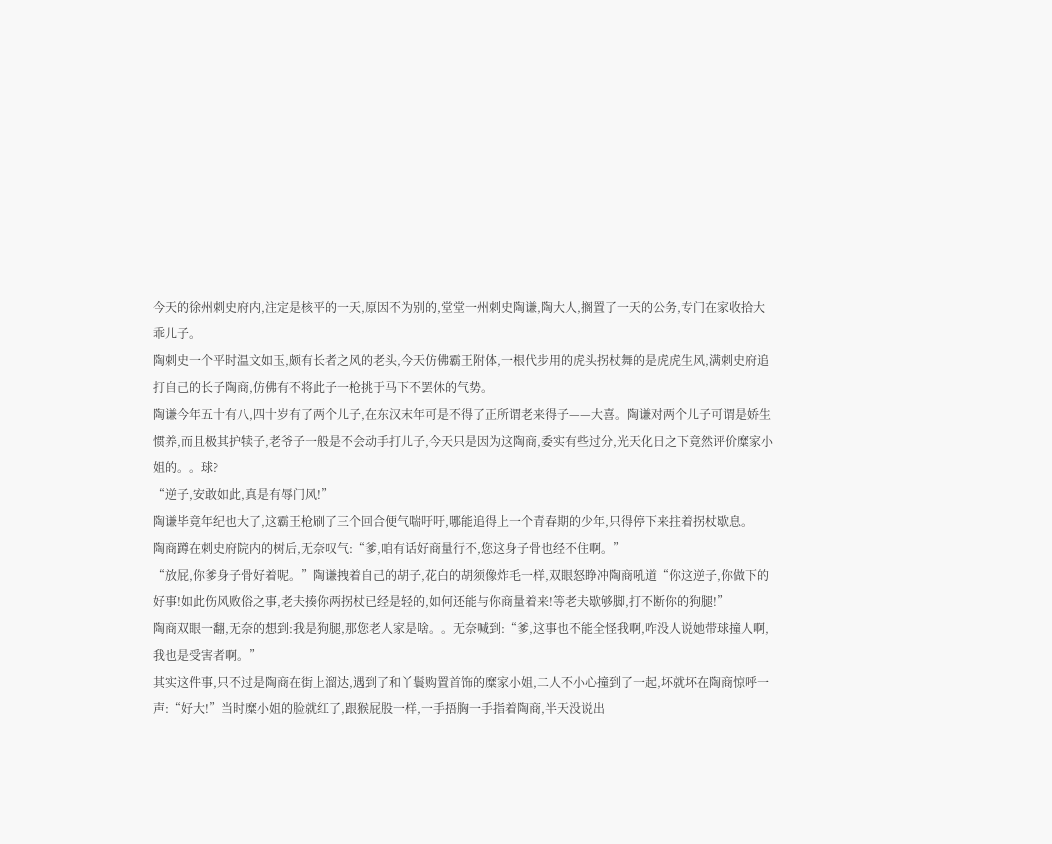今天的徐州刺史府内,注定是核平的一天,原因不为别的,堂堂一州刺史陶谦,陶大人,搁置了一天的公务,专门在家收拾大乖儿子。
陶刺史一个平时温文如玉,颇有长者之风的老头,今天仿佛霸王附体,一根代步用的虎头拐杖舞的是虎虎生风,满刺史府追打自己的长子陶商,仿佛有不将此子一枪挑于马下不罢休的气势。
陶谦今年五十有八,四十岁有了两个儿子,在东汉末年可是不得了正所谓老来得子——大喜。陶谦对两个儿子可谓是娇生惯养,而且极其护犊子,老爷子一般是不会动手打儿子,今天只是因为这陶商,委实有些过分,光天化日之下竟然评价糜家小姐的。。球?
“逆子,安敢如此,真是有辱门风!”
陶谦毕竟年纪也大了,这霸王枪刷了三个回合便气喘吁吁,哪能追得上一个青春期的少年,只得停下来拄着拐杖歇息。
陶商蹲在刺史府院内的树后,无奈叹气:“爹,咱有话好商量行不,您这身子骨也经不住啊。”
“放屁,你爹身子骨好着呢。”陶谦拽着自己的胡子,花白的胡须像炸毛一样,双眼怒睁冲陶商吼道“你这逆子,你做下的好事!如此伤风败俗之事,老夫揍你两拐杖已经是轻的,如何还能与你商量着来!等老夫歇够脚,打不断你的狗腿!”
陶商双眼一翻,无奈的想到:我是狗腿,那您老人家是啥。。无奈喊到:“爹,这事也不能全怪我啊,咋没人说她带球撞人啊,我也是受害者啊。”
其实这件事,只不过是陶商在街上溜达,遇到了和丫鬟购置首饰的糜家小姐,二人不小心撞到了一起,坏就坏在陶商惊呼一声:“好大!”当时糜小姐的脸就红了,跟猴屁股一样,一手捂胸一手指着陶商,半天没说出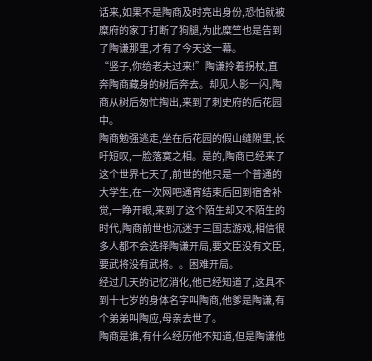话来,如果不是陶商及时亮出身份,恐怕就被糜府的家丁打断了狗腿,为此糜竺也是告到了陶谦那里,才有了今天这一幕。
“竖子,你给老夫过来!”陶谦拎着拐杖,直奔陶商藏身的树后奔去。却见人影一闪,陶商从树后匆忙掏出,来到了刺史府的后花园中。
陶商勉强逃走,坐在后花园的假山缝隙里,长吁短叹,一脸落寞之相。是的,陶商已经来了这个世界七天了,前世的他只是一个普通的大学生,在一次网吧通宵结束后回到宿舍补觉,一睁开眼,来到了这个陌生却又不陌生的时代,陶商前世也沉迷于三国志游戏,相信很多人都不会选择陶谦开局,要文臣没有文臣,要武将没有武将。。困难开局。
经过几天的记忆消化,他已经知道了,这具不到十七岁的身体名字叫陶商,他爹是陶谦,有个弟弟叫陶应,母亲去世了。
陶商是谁,有什么经历他不知道,但是陶谦他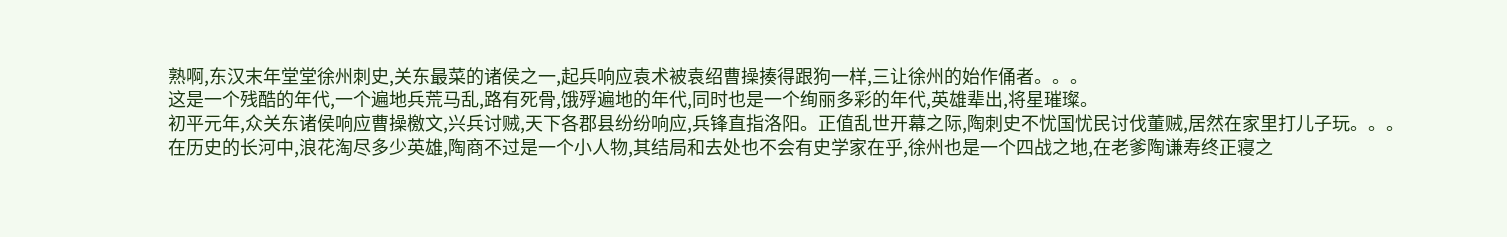熟啊,东汉末年堂堂徐州刺史,关东最菜的诸侯之一,起兵响应袁术被袁绍曹操揍得跟狗一样,三让徐州的始作俑者。。。
这是一个残酷的年代,一个遍地兵荒马乱,路有死骨,饿殍遍地的年代,同时也是一个绚丽多彩的年代,英雄辈出,将星璀璨。
初平元年,众关东诸侯响应曹操檄文,兴兵讨贼,天下各郡县纷纷响应,兵锋直指洛阳。正值乱世开幕之际,陶刺史不忧国忧民讨伐董贼,居然在家里打儿子玩。。。
在历史的长河中,浪花淘尽多少英雄,陶商不过是一个小人物,其结局和去处也不会有史学家在乎,徐州也是一个四战之地,在老爹陶谦寿终正寝之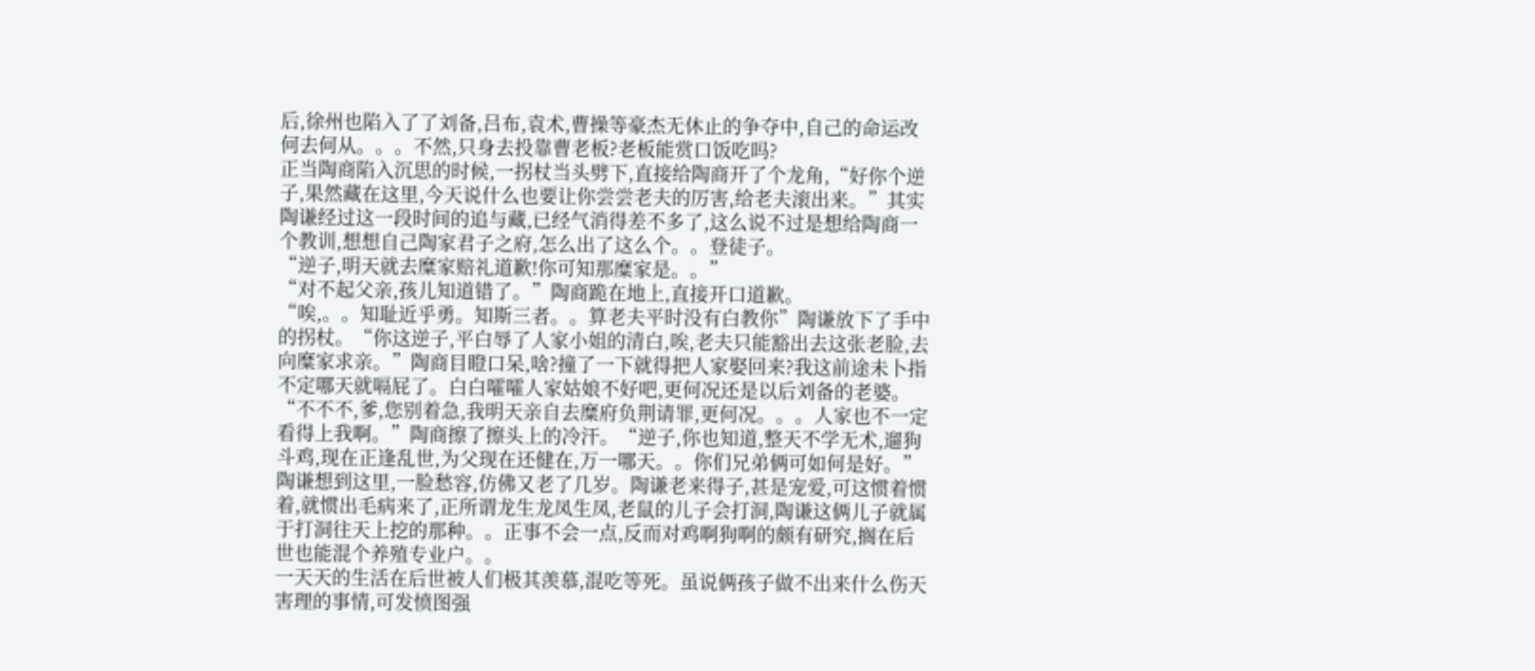后,徐州也陷入了了刘备,吕布,袁术,曹操等豪杰无休止的争夺中,自己的命运改何去何从。。。不然,只身去投靠曹老板?老板能赏口饭吃吗?
正当陶商陷入沉思的时候,一拐杖当头劈下,直接给陶商开了个龙角,“好你个逆子,果然藏在这里,今天说什么也要让你尝尝老夫的厉害,给老夫滚出来。”其实陶谦经过这一段时间的追与藏,已经气消得差不多了,这么说不过是想给陶商一个教训,想想自己陶家君子之府,怎么出了这么个。。登徒子。
“逆子,明天就去糜家赔礼道歉!你可知那糜家是。。”
“对不起父亲,孩儿知道错了。”陶商跪在地上,直接开口道歉。
“唉,。。知耻近乎勇。知斯三者。。算老夫平时没有白教你”陶谦放下了手中的拐杖。“你这逆子,平白辱了人家小姐的清白,唉,老夫只能豁出去这张老脸,去向糜家求亲。”陶商目瞪口呆,啥?撞了一下就得把人家娶回来?我这前途未卜指不定哪天就嗝屁了。白白嚯嚯人家姑娘不好吧,更何况还是以后刘备的老婆。
“不不不,爹,您别着急,我明天亲自去糜府负荆请罪,更何况。。。人家也不一定看得上我啊。”陶商擦了擦头上的冷汗。“逆子,你也知道,整天不学无术,遛狗斗鸡,现在正逢乱世,为父现在还健在,万一哪天。。你们兄弟俩可如何是好。”陶谦想到这里,一脸愁容,仿佛又老了几岁。陶谦老来得子,甚是宠爱,可这惯着惯着,就惯出毛病来了,正所谓龙生龙凤生凤,老鼠的儿子会打洞,陶谦这俩儿子就属于打洞往天上挖的那种。。正事不会一点,反而对鸡啊狗啊的颇有研究,搁在后世也能混个养殖专业户。。
一天天的生活在后世被人们极其羡慕,混吃等死。虽说俩孩子做不出来什么伤天害理的事情,可发愤图强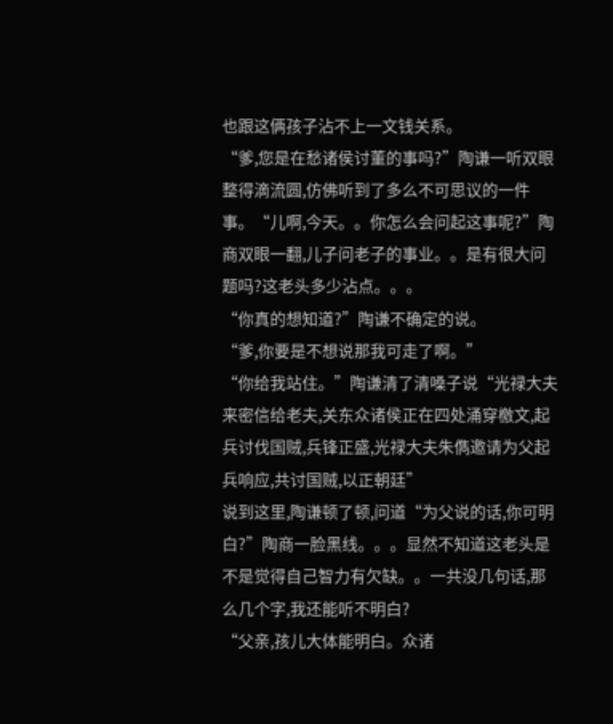也跟这俩孩子沾不上一文钱关系。
“爹,您是在愁诸侯讨董的事吗?”陶谦一听双眼整得滴流圆,仿佛听到了多么不可思议的一件事。“儿啊,今天。。你怎么会问起这事呢?”陶商双眼一翻,儿子问老子的事业。。是有很大问题吗?这老头多少沾点。。。
“你真的想知道?”陶谦不确定的说。
“爹,你要是不想说那我可走了啊。”
“你给我站住。”陶谦清了清嗓子说“光禄大夫来密信给老夫,关东众诸侯正在四处涌穿檄文,起兵讨伐国贼,兵锋正盛,光禄大夫朱儁邀请为父起兵响应,共讨国贼,以正朝廷”
说到这里,陶谦顿了顿,问道“为父说的话,你可明白?”陶商一脸黑线。。。显然不知道这老头是不是觉得自己智力有欠缺。。一共没几句话,那么几个字,我还能听不明白?
“父亲,孩儿大体能明白。众诸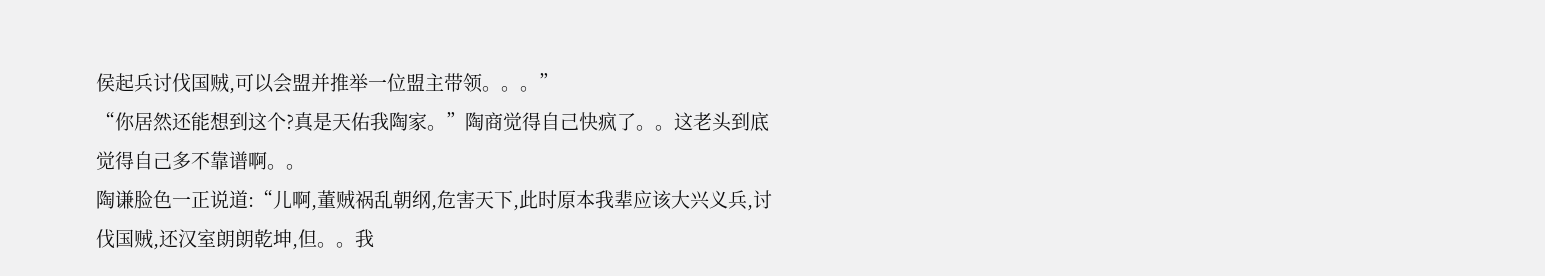侯起兵讨伐国贼,可以会盟并推举一位盟主带领。。。”
“你居然还能想到这个?真是天佑我陶家。”陶商觉得自己快疯了。。这老头到底觉得自己多不靠谱啊。。
陶谦脸色一正说道:“儿啊,董贼祸乱朝纲,危害天下,此时原本我辈应该大兴义兵,讨伐国贼,还汉室朗朗乾坤,但。。我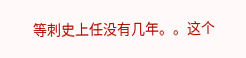等刺史上任没有几年。。这个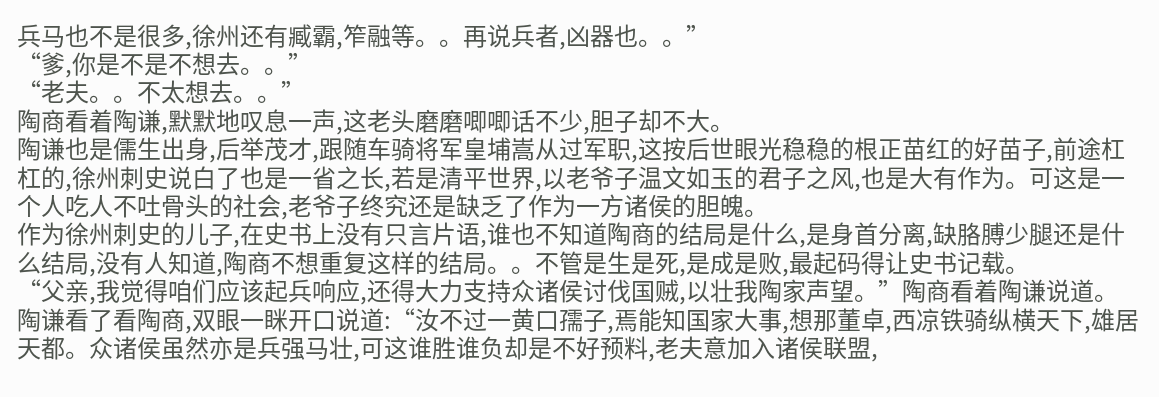兵马也不是很多,徐州还有臧霸,笮融等。。再说兵者,凶器也。。”
“爹,你是不是不想去。。”
“老夫。。不太想去。。”
陶商看着陶谦,默默地叹息一声,这老头磨磨唧唧话不少,胆子却不大。
陶谦也是儒生出身,后举茂才,跟随车骑将军皇埔嵩从过军职,这按后世眼光稳稳的根正苗红的好苗子,前途杠杠的,徐州刺史说白了也是一省之长,若是清平世界,以老爷子温文如玉的君子之风,也是大有作为。可这是一个人吃人不吐骨头的社会,老爷子终究还是缺乏了作为一方诸侯的胆魄。
作为徐州刺史的儿子,在史书上没有只言片语,谁也不知道陶商的结局是什么,是身首分离,缺胳膊少腿还是什么结局,没有人知道,陶商不想重复这样的结局。。不管是生是死,是成是败,最起码得让史书记载。
“父亲,我觉得咱们应该起兵响应,还得大力支持众诸侯讨伐国贼,以壮我陶家声望。”陶商看着陶谦说道。
陶谦看了看陶商,双眼一眯开口说道:“汝不过一黄口孺子,焉能知国家大事,想那董卓,西凉铁骑纵横天下,雄居天都。众诸侯虽然亦是兵强马壮,可这谁胜谁负却是不好预料,老夫意加入诸侯联盟,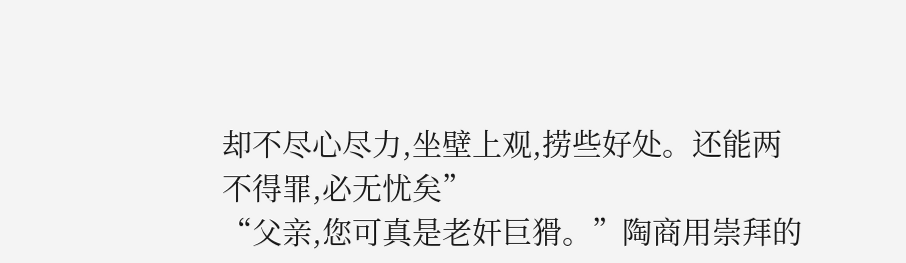却不尽心尽力,坐壁上观,捞些好处。还能两不得罪,必无忧矣”
“父亲,您可真是老奸巨猾。”陶商用崇拜的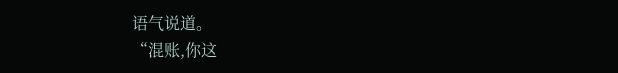语气说道。
“混账,你这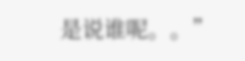是说谁呢。。”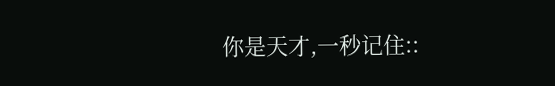你是天才,一秒记住::